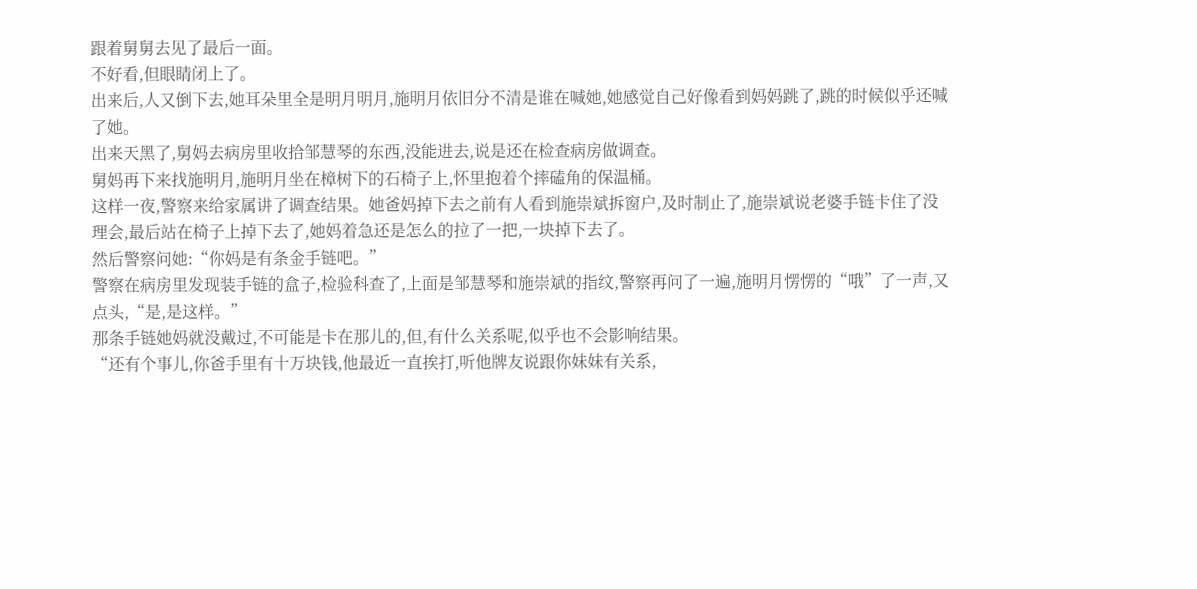跟着舅舅去见了最后一面。
不好看,但眼睛闭上了。
出来后,人又倒下去,她耳朵里全是明月明月,施明月依旧分不清是谁在喊她,她感觉自己好像看到妈妈跳了,跳的时候似乎还喊了她。
出来天黑了,舅妈去病房里收拾邹慧琴的东西,没能进去,说是还在检查病房做调查。
舅妈再下来找施明月,施明月坐在樟树下的石椅子上,怀里抱着个摔磕角的保温桶。
这样一夜,警察来给家属讲了调查结果。她爸妈掉下去之前有人看到施崇斌拆窗户,及时制止了,施崇斌说老婆手链卡住了没理会,最后站在椅子上掉下去了,她妈着急还是怎么的拉了一把,一块掉下去了。
然后警察问她:“你妈是有条金手链吧。”
警察在病房里发现装手链的盒子,检验科查了,上面是邹慧琴和施崇斌的指纹,警察再问了一遍,施明月愣愣的“哦”了一声,又点头,“是,是这样。”
那条手链她妈就没戴过,不可能是卡在那儿的,但,有什么关系呢,似乎也不会影响结果。
“还有个事儿,你爸手里有十万块钱,他最近一直挨打,听他牌友说跟你妹妹有关系,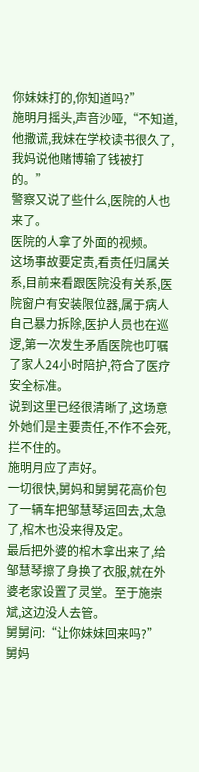你妹妹打的,你知道吗?”
施明月摇头,声音沙哑,“不知道,他撒谎,我妹在学校读书很久了,我妈说他赌博输了钱被打的。”
警察又说了些什么,医院的人也来了。
医院的人拿了外面的视频。
这场事故要定责,看责任归属关系,目前来看跟医院没有关系,医院窗户有安装限位器,属于病人自己暴力拆除,医护人员也在巡逻,第一次发生矛盾医院也叮嘱了家人24小时陪护,符合了医疗安全标准。
说到这里已经很清晰了,这场意外她们是主要责任,不作不会死,拦不住的。
施明月应了声好。
一切很快,舅妈和舅舅花高价包了一辆车把邹慧琴运回去,太急了,棺木也没来得及定。
最后把外婆的棺木拿出来了,给邹慧琴擦了身换了衣服,就在外婆老家设置了灵堂。至于施崇斌,这边没人去管。
舅舅问:“让你妹妹回来吗?”
舅妈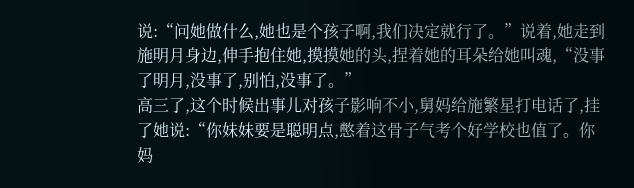说:“问她做什么,她也是个孩子啊,我们决定就行了。”说着,她走到施明月身边,伸手抱住她,摸摸她的头,捏着她的耳朵给她叫魂,“没事了明月,没事了,别怕,没事了。”
高三了,这个时候出事儿对孩子影响不小,舅妈给施繁星打电话了,挂了她说:“你妹妹要是聪明点,憋着这骨子气考个好学校也值了。你妈